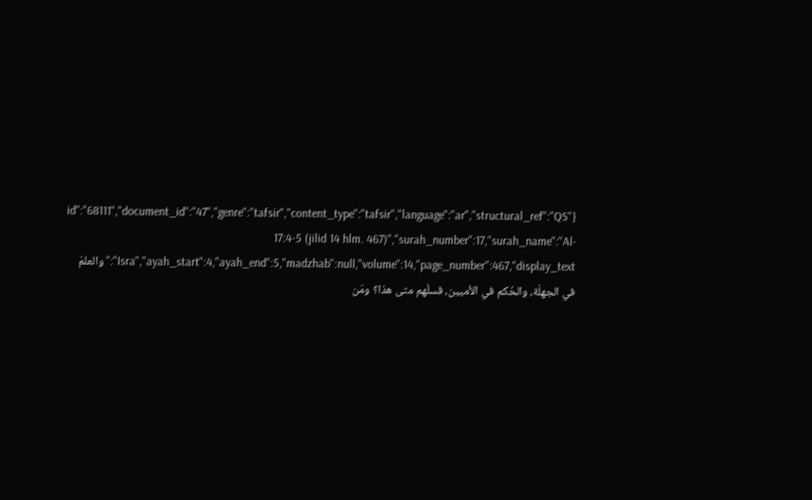{"id":"68111","document_id":"47","genre":"tafsir","content_type":"tafsir","language":"ar","structural_ref":"QS 17:4-5 (jilid 14 hlm. 467)","surah_number":17,"surah_name":"Al-Isra","ayah_start":4,"ayah_end":5,"madzhab":null,"volume":14,"page_number":467,"display_text":"والعلمَ في الجهلَة، والحُكم في الأميين، فسلْهم متى هذا؟ ومَن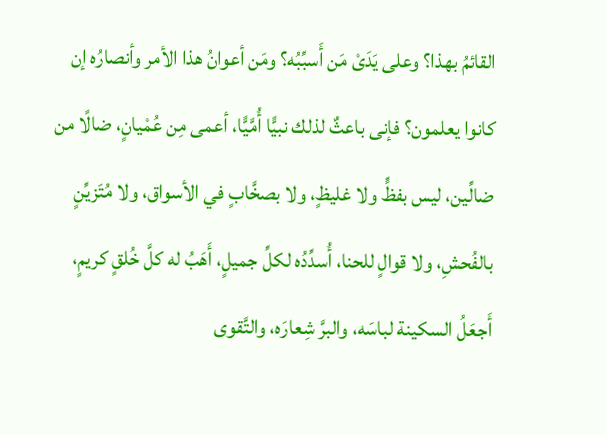القائمُ بهذا؟ وعلى يَدَىْ مَن أَسبِّبُه؟ ومَن أعوانُ هذا الأمر وأنصارُه إن كانوا يعلمون؟ فإنى باعثٌ لذلك نبيًّا أُمَّيًّا، أعمى مِن عُمْيانٍ، ضالًا من ضالِّين، ليس بفظٍّ ولا غليظٍ، ولا بصخَّابٍ في الأسواق، ولا مُتَزيِّنٍ بالفُحشِ، ولا قوالٍ للحنا، أُسدِّدُه لكلِّ جميلٍ، أَهَبُ له كلَّ خُلقٍ كريمٍ، أَجعَلُ السكينة لباسَه، والبرَّ شِعارَه، والتَّقوى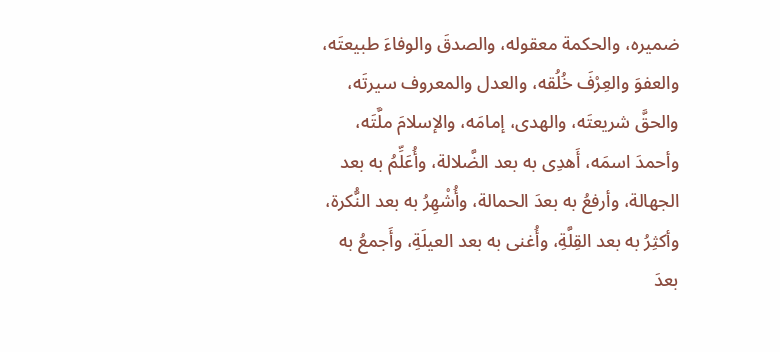ضميره، والحكمة معقوله، والصدقَ والوفاءَ طبيعتَه، والعفوَ والعِرْفَ خُلُقه، والعدل والمعروف سيرتَه، والحقَّ شريعتَه، والهدى، إمامَه، والإسلامَ ملَّتَه، وأحمدَ اسمَه، أَهدِى به بعد الضَّلالة، وأُعَلِّمُ به بعد الجهالة، وأرفعُ به بعدَ الحمالة، وأُشْهِرُ به بعد النُّكرة، وأكثِرُ به بعد القِلَّةِ، وأُغنى به بعد العيلَةِ، وأَجمعُ به بعدَ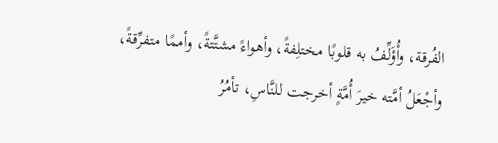الفُرقة، وأُؤَلِّفُ به قلوبًا مختلِفةً، وأهواءً مشتَّتةً، وأممًا متفرِّقةً، وأجْعَلُ أمَّته خيرَ أُمَّةٍ أخرجت للنَّاسِ، تأمُرُ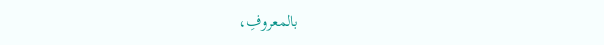بالمعروفِ،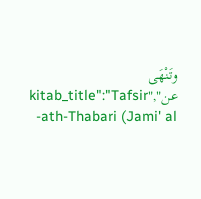وتَنْهَى عن","kitab_title":"Tafsir ath-Thabari (Jami' al-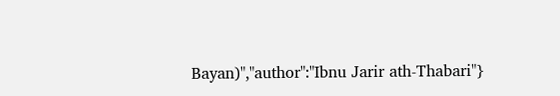Bayan)","author":"Ibnu Jarir ath-Thabari"}